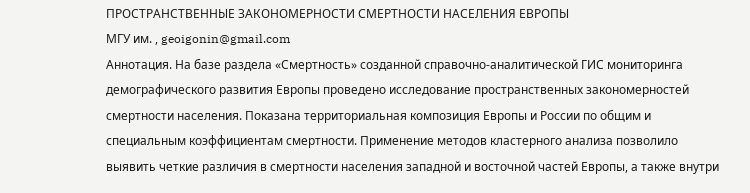ПРОСТРАНСТВЕННЫЕ ЗАКОНОМЕРНОСТИ СМЕРТНОСТИ НАСЕЛЕНИЯ ЕВРОПЫ
МГУ им. , geoigonin@gmail.com
Аннотация. На базе раздела «Смертность» созданной справочно-аналитической ГИС мониторинга демографического развития Европы проведено исследование пространственных закономерностей смертности населения. Показана территориальная композиция Европы и России по общим и специальным коэффициентам смертности. Применение методов кластерного анализа позволило выявить четкие различия в смертности населения западной и восточной частей Европы, а также внутри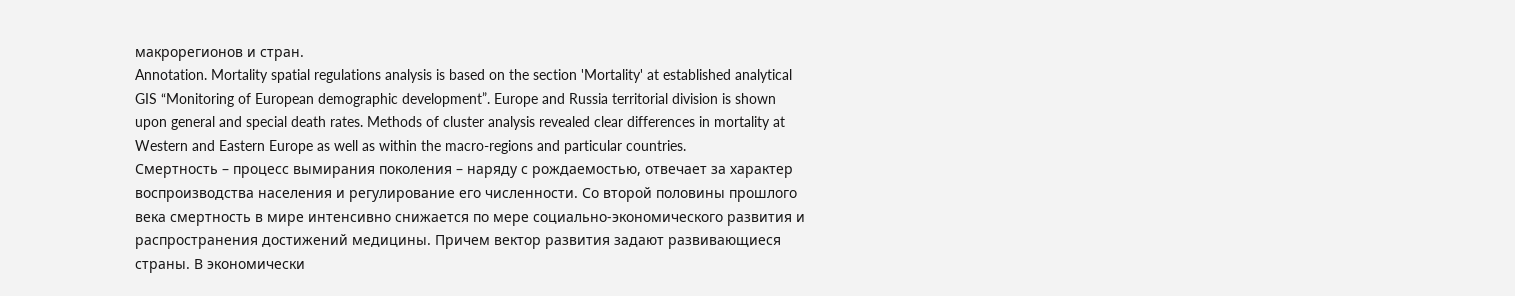макрорегионов и стран.
Annotation. Mortality spatial regulations analysis is based on the section 'Mortality' at established analytical GIS “Monitoring of European demographic development”. Europe and Russia territorial division is shown upon general and special death rates. Methods of cluster analysis revealed clear differences in mortality at Western and Eastern Europe as well as within the macro-regions and particular countries.
Смертность – процесс вымирания поколения – наряду с рождаемостью, отвечает за характер воспроизводства населения и регулирование его численности. Со второй половины прошлого века смертность в мире интенсивно снижается по мере социально-экономического развития и распространения достижений медицины. Причем вектор развития задают развивающиеся страны. В экономически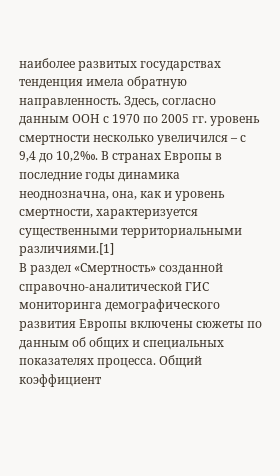наиболее развитых государствах тенденция имела обратную направленность. Здесь, согласно данным ООН с 1970 по 2005 гг. уровень смертности несколько увеличился – с 9,4 до 10,2‰. В странах Европы в последние годы динамика неоднозначна, она, как и уровень смертности, характеризуется существенными территориальными различиями.[1]
В раздел «Смертность» созданной справочно-аналитической ГИС мониторинга демографического развития Европы включены сюжеты по данным об общих и специальных показателях процесса. Общий коэффициент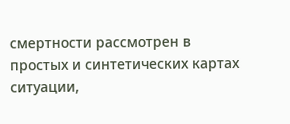смертности рассмотрен в простых и синтетических картах ситуации,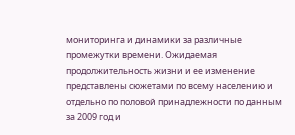мониторинга и динамики за различные промежутки времени. Ожидаемая продолжительность жизни и ее изменение представлены сюжетами по всему населению и отдельно по половой принадлежности по данным за 2009 год и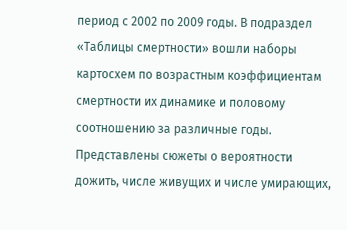период с 2002 по 2009 годы. В подраздел «Таблицы смертности» вошли наборы картосхем по возрастным коэффициентам смертности их динамике и половому соотношению за различные годы. Представлены сюжеты о вероятности дожить, числе живущих и числе умирающих,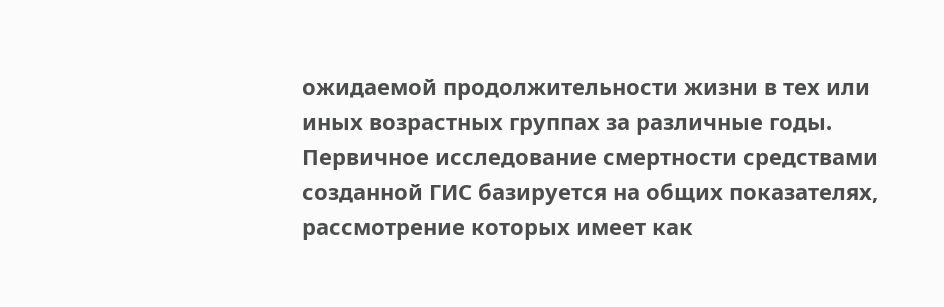ожидаемой продолжительности жизни в тех или иных возрастных группах за различные годы.
Первичное исследование смертности средствами созданной ГИС базируется на общих показателях, рассмотрение которых имеет как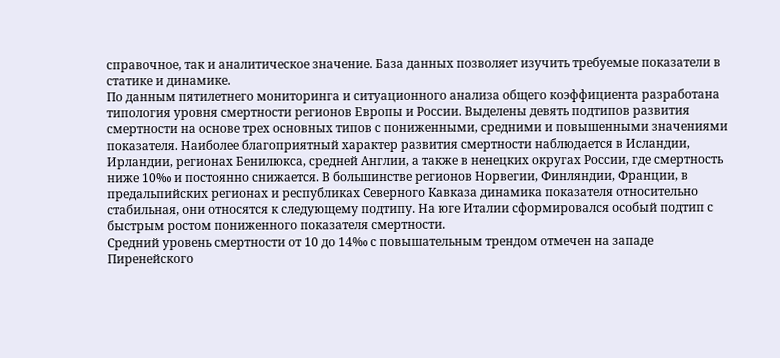справочное, так и аналитическое значение. База данных позволяет изучить требуемые показатели в статике и динамике.
По данным пятилетнего мониторинга и ситуационного анализа общего коэффициента разработана типология уровня смертности регионов Европы и России. Выделены девять подтипов развития смертности на основе трех основных типов с пониженными, средними и повышенными значениями показателя. Наиболее благоприятный характер развития смертности наблюдается в Исландии, Ирландии, регионах Бенилюкса, средней Англии, а также в ненецких округах России, где смертность ниже 10‰ и постоянно снижается. В большинстве регионов Норвегии, Финляндии, Франции, в предальпийских регионах и республиках Северного Кавказа динамика показателя относительно стабильная, они относятся к следующему подтипу. На юге Италии сформировался особый подтип с быстрым ростом пониженного показателя смертности.
Средний уровень смертности от 10 до 14‰ с повышательным трендом отмечен на западе Пиренейского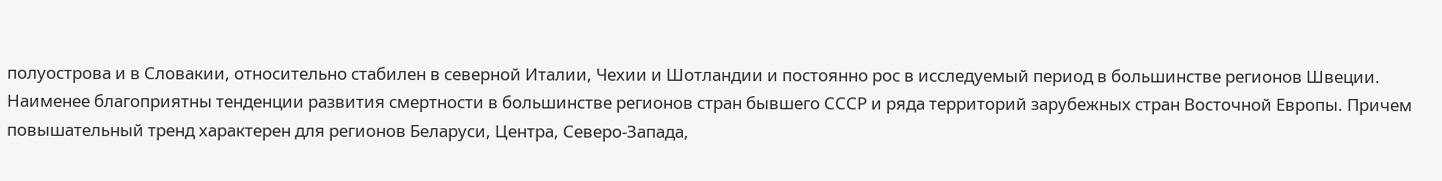полуострова и в Словакии, относительно стабилен в северной Италии, Чехии и Шотландии и постоянно рос в исследуемый период в большинстве регионов Швеции. Наименее благоприятны тенденции развития смертности в большинстве регионов стран бывшего СССР и ряда территорий зарубежных стран Восточной Европы. Причем повышательный тренд характерен для регионов Беларуси, Центра, Северо-Запада,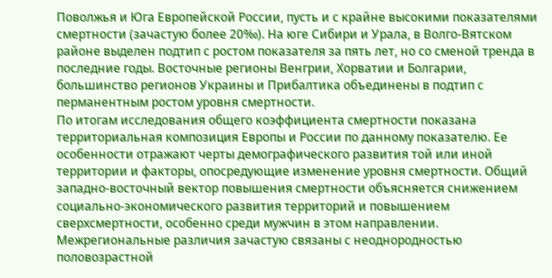Поволжья и Юга Европейской России, пусть и с крайне высокими показателями смертности (зачастую более 20‰). На юге Сибири и Урала, в Волго-Вятском районе выделен подтип с ростом показателя за пять лет, но со сменой тренда в последние годы. Восточные регионы Венгрии, Хорватии и Болгарии, большинство регионов Украины и Прибалтика объединены в подтип с перманентным ростом уровня смертности.
По итогам исследования общего коэффициента смертности показана территориальная композиция Европы и России по данному показателю. Ее особенности отражают черты демографического развития той или иной территории и факторы, опосредующие изменение уровня смертности. Общий западно-восточный вектор повышения смертности объясняется снижением социально-экономического развития территорий и повышением сверхсмертности, особенно среди мужчин в этом направлении. Межрегиональные различия зачастую связаны с неоднородностью половозрастной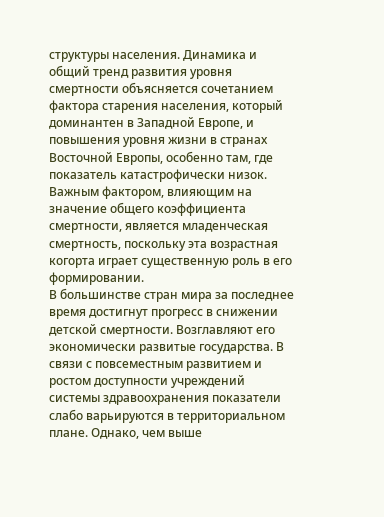структуры населения. Динамика и общий тренд развития уровня смертности объясняется сочетанием фактора старения населения, который доминантен в Западной Европе, и повышения уровня жизни в странах Восточной Европы, особенно там, где показатель катастрофически низок. Важным фактором, влияющим на значение общего коэффициента смертности, является младенческая смертность, поскольку эта возрастная когорта играет существенную роль в его формировании.
В большинстве стран мира за последнее время достигнут прогресс в снижении детской смертности. Возглавляют его экономически развитые государства. В связи с повсеместным развитием и ростом доступности учреждений системы здравоохранения показатели слабо варьируются в территориальном плане. Однако, чем выше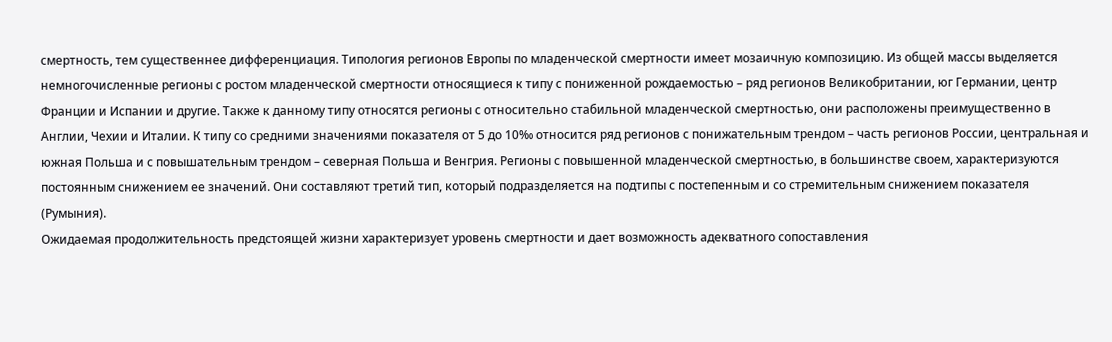смертность, тем существеннее дифференциация. Типология регионов Европы по младенческой смертности имеет мозаичную композицию. Из общей массы выделяется немногочисленные регионы с ростом младенческой смертности относящиеся к типу с пониженной рождаемостью – ряд регионов Великобритании, юг Германии, центр Франции и Испании и другие. Также к данному типу относятся регионы с относительно стабильной младенческой смертностью, они расположены преимущественно в Англии, Чехии и Италии. К типу со средними значениями показателя от 5 до 10‰ относится ряд регионов с понижательным трендом – часть регионов России, центральная и южная Польша и с повышательным трендом – северная Польша и Венгрия. Регионы с повышенной младенческой смертностью, в большинстве своем, характеризуются постоянным снижением ее значений. Они составляют третий тип, который подразделяется на подтипы с постепенным и со стремительным снижением показателя (Румыния).
Ожидаемая продолжительность предстоящей жизни характеризует уровень смертности и дает возможность адекватного сопоставления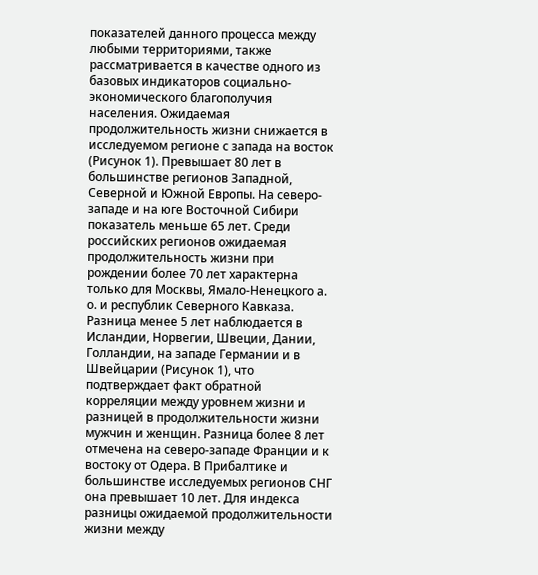показателей данного процесса между любыми территориями, также рассматривается в качестве одного из базовых индикаторов социально-экономического благополучия населения. Ожидаемая продолжительность жизни снижается в исследуемом регионе с запада на восток (Рисунок 1). Превышает 80 лет в большинстве регионов Западной, Северной и Южной Европы. На северо-западе и на юге Восточной Сибири показатель меньше 65 лет. Среди российских регионов ожидаемая продолжительность жизни при рождении более 70 лет характерна только для Москвы, Ямало-Ненецкого а. о. и республик Северного Кавказа.
Разница менее 5 лет наблюдается в Исландии, Норвегии, Швеции, Дании, Голландии, на западе Германии и в Швейцарии (Рисунок 1), что подтверждает факт обратной корреляции между уровнем жизни и разницей в продолжительности жизни мужчин и женщин. Разница более 8 лет отмечена на северо-западе Франции и к востоку от Одера. В Прибалтике и большинстве исследуемых регионов СНГ она превышает 10 лет. Для индекса разницы ожидаемой продолжительности жизни между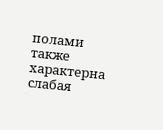полами также характерна слабая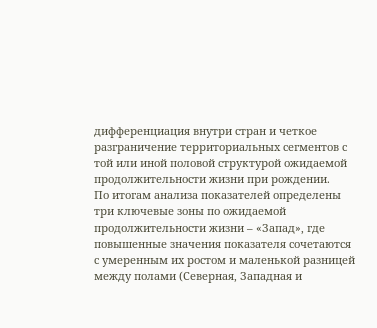дифференциация внутри стран и четкое разграничение территориальных сегментов с той или иной половой структурой ожидаемой продолжительности жизни при рождении.
По итогам анализа показателей определены три ключевые зоны по ожидаемой продолжительности жизни – «Запад», где повышенные значения показателя сочетаются с умеренным их ростом и маленькой разницей между полами (Северная, Западная и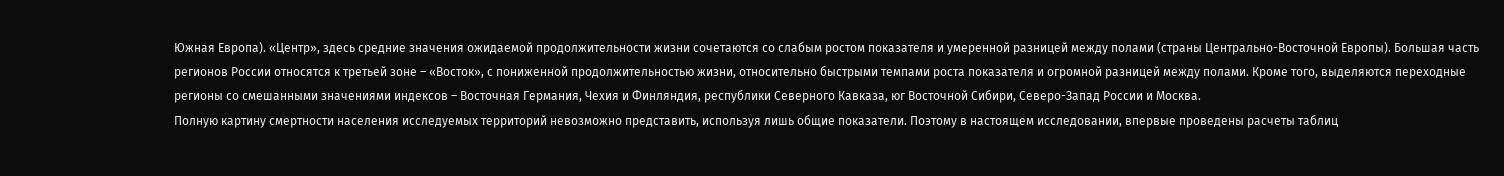Южная Европа). «Центр», здесь средние значения ожидаемой продолжительности жизни сочетаются со слабым ростом показателя и умеренной разницей между полами (страны Центрально-Восточной Европы). Большая часть регионов России относятся к третьей зоне – «Восток», с пониженной продолжительностью жизни, относительно быстрыми темпами роста показателя и огромной разницей между полами. Кроме того, выделяются переходные регионы со смешанными значениями индексов – Восточная Германия, Чехия и Финляндия, республики Северного Кавказа, юг Восточной Сибири, Северо-Запад России и Москва.
Полную картину смертности населения исследуемых территорий невозможно представить, используя лишь общие показатели. Поэтому в настоящем исследовании, впервые проведены расчеты таблиц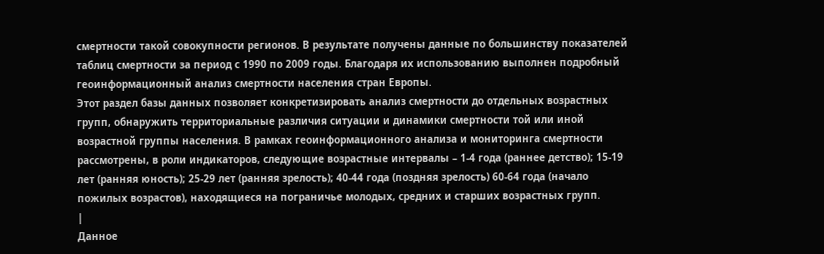смертности такой совокупности регионов. В результате получены данные по большинству показателей таблиц смертности за период с 1990 по 2009 годы. Благодаря их использованию выполнен подробный геоинформационный анализ смертности населения стран Европы.
Этот раздел базы данных позволяет конкретизировать анализ смертности до отдельных возрастных групп, обнаружить территориальные различия ситуации и динамики смертности той или иной возрастной группы населения. В рамках геоинформационного анализа и мониторинга смертности рассмотрены, в роли индикаторов, следующие возрастные интервалы – 1-4 года (раннее детство); 15-19 лет (ранняя юность); 25-29 лет (ранняя зрелость); 40-44 года (поздняя зрелость) 60-64 года (начало пожилых возрастов), находящиеся на пограничье молодых, средних и старших возрастных групп.
|
Данное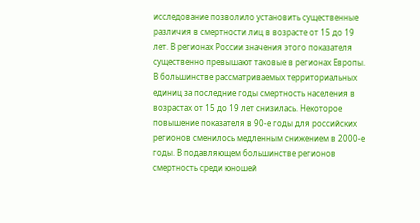исследование позволило установить существенные различия в смертности лиц в возрасте от 15 до 19 лет. В регионах России значения этого показателя существенно превышают таковые в регионах Европы. В большинстве рассматриваемых территориальных единиц за последние годы смертность населения в возрастах от 15 до 19 лет снизилась. Некоторое повышение показателя в 90-е годы для российских регионов сменилось медленным снижением в 2000-е годы. В подавляющем большинстве регионов смертность среди юношей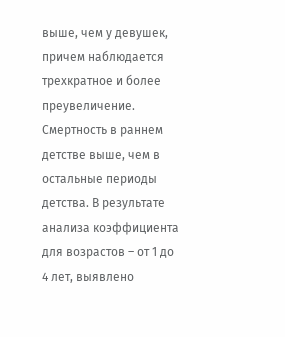выше, чем у девушек, причем наблюдается трехкратное и более преувеличение.
Смертность в раннем детстве выше, чем в остальные периоды детства. В результате анализа коэффициента для возрастов – от 1 до 4 лет, выявлено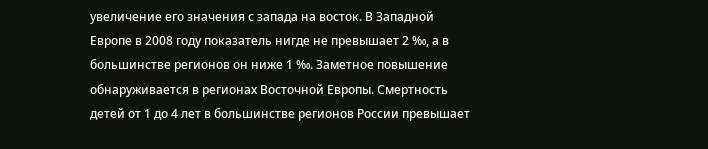увеличение его значения с запада на восток. В Западной Европе в 2008 году показатель нигде не превышает 2 ‰, а в большинстве регионов он ниже 1 ‰. Заметное повышение обнаруживается в регионах Восточной Европы. Смертность детей от 1 до 4 лет в большинстве регионов России превышает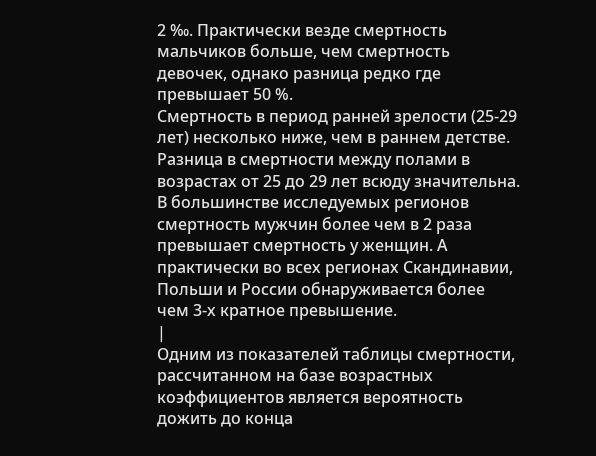2 ‰. Практически везде смертность мальчиков больше, чем смертность девочек, однако разница редко где превышает 50 %.
Смертность в период ранней зрелости (25-29 лет) несколько ниже, чем в раннем детстве. Разница в смертности между полами в возрастах от 25 до 29 лет всюду значительна. В большинстве исследуемых регионов смертность мужчин более чем в 2 раза превышает смертность у женщин. А практически во всех регионах Скандинавии, Польши и России обнаруживается более чем 3-х кратное превышение.
|
Одним из показателей таблицы смертности, рассчитанном на базе возрастных коэффициентов является вероятность дожить до конца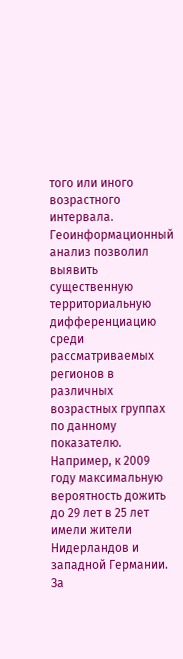того или иного возрастного интервала. Геоинформационный анализ позволил выявить существенную территориальную дифференциацию среди рассматриваемых регионов в различных возрастных группах по данному показателю. Например, к 2009 году максимальную вероятность дожить до 29 лет в 25 лет имели жители Нидерландов и западной Германии. За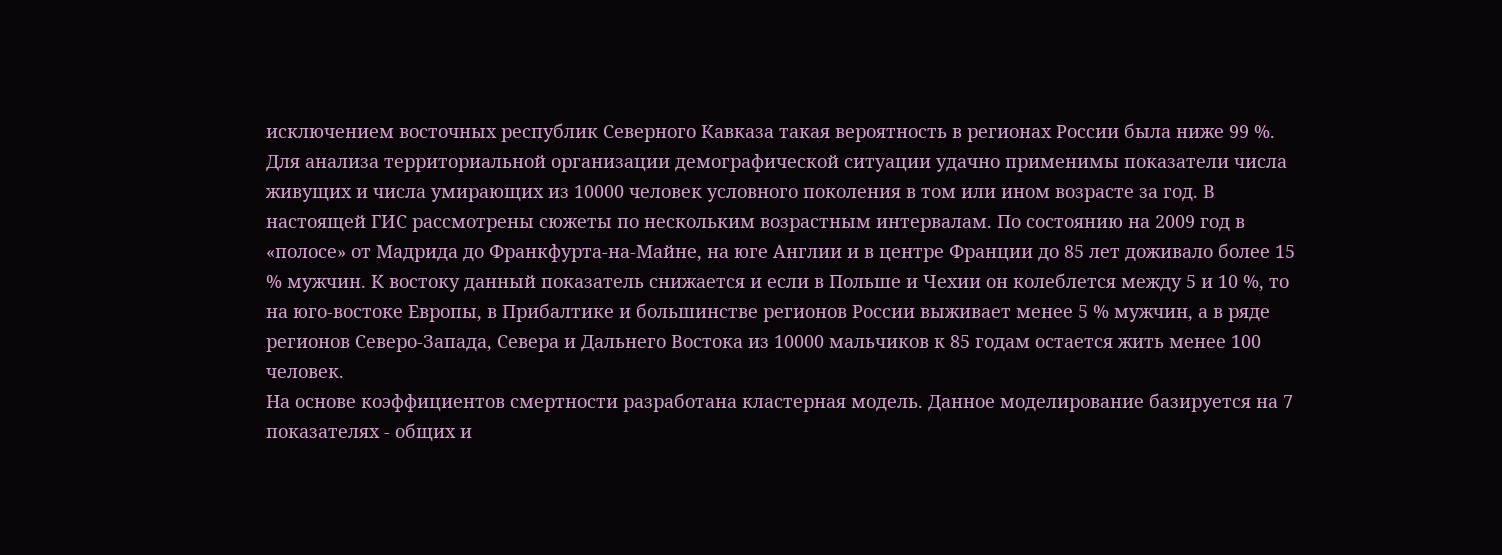исключением восточных республик Северного Кавказа такая вероятность в регионах России была ниже 99 %.
Для анализа территориальной организации демографической ситуации удачно применимы показатели числа живущих и числа умирающих из 10000 человек условного поколения в том или ином возрасте за год. В настоящей ГИС рассмотрены сюжеты по нескольким возрастным интервалам. По состоянию на 2009 год в «полосе» от Мадрида до Франкфурта-на-Майне, на юге Англии и в центре Франции до 85 лет доживало более 15 % мужчин. К востоку данный показатель снижается и если в Польше и Чехии он колеблется между 5 и 10 %, то на юго-востоке Европы, в Прибалтике и большинстве регионов России выживает менее 5 % мужчин, а в ряде регионов Северо-Запада, Севера и Дальнего Востока из 10000 мальчиков к 85 годам остается жить менее 100 человек.
На основе коэффициентов смертности разработана кластерная модель. Данное моделирование базируется на 7 показателях - общих и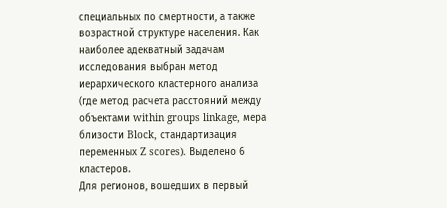специальных по смертности, а также возрастной структуре населения. Как наиболее адекватный задачам исследования выбран метод иерархического кластерного анализа (где метод расчета расстояний между объектами within groups linkage, мера близости Block, стандартизация переменных Z scores). Выделено 6 кластеров.
Для регионов, вошедших в первый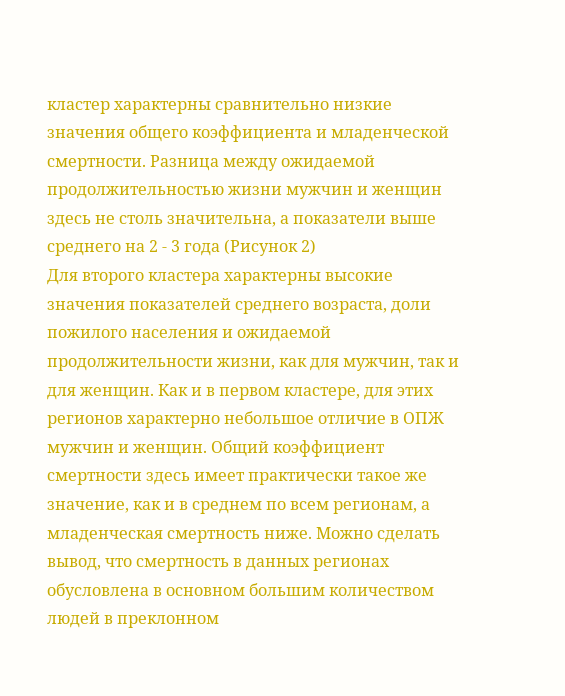кластер характерны сравнительно низкие значения общего коэффициента и младенческой смертности. Разница между ожидаемой продолжительностью жизни мужчин и женщин здесь не столь значительна, а показатели выше среднего на 2 - 3 года (Рисунок 2)
Для второго кластера характерны высокие значения показателей среднего возраста, доли пожилого населения и ожидаемой продолжительности жизни, как для мужчин, так и для женщин. Как и в первом кластере, для этих регионов характерно небольшое отличие в ОПЖ мужчин и женщин. Общий коэффициент смертности здесь имеет практически такое же значение, как и в среднем по всем регионам, а младенческая смертность ниже. Можно сделать вывод, что смертность в данных регионах обусловлена в основном большим количеством людей в преклонном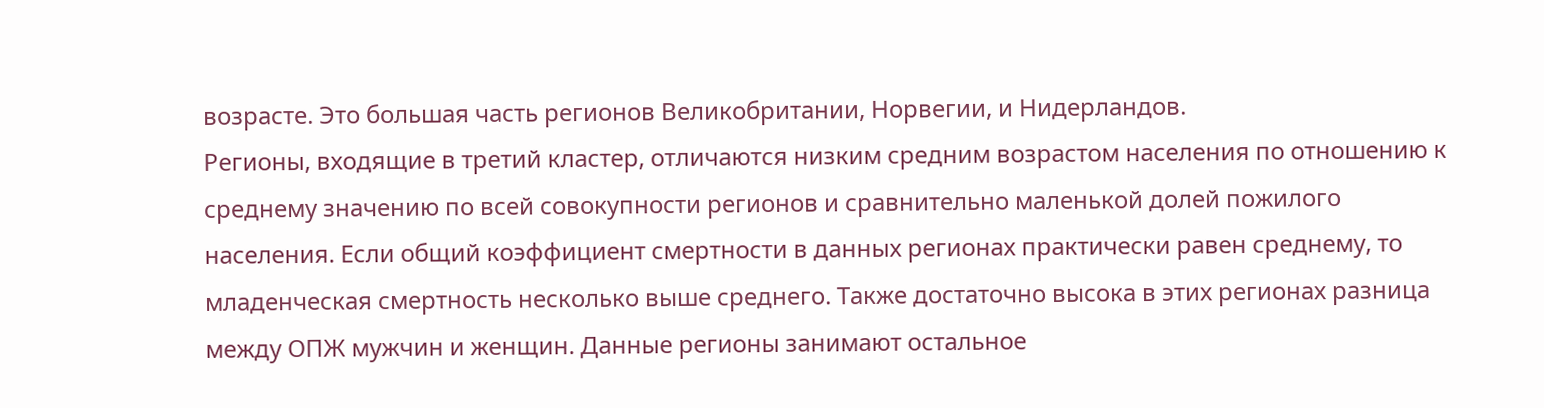возрасте. Это большая часть регионов Великобритании, Норвегии, и Нидерландов.
Регионы, входящие в третий кластер, отличаются низким средним возрастом населения по отношению к среднему значению по всей совокупности регионов и сравнительно маленькой долей пожилого населения. Если общий коэффициент смертности в данных регионах практически равен среднему, то младенческая смертность несколько выше среднего. Также достаточно высока в этих регионах разница между ОПЖ мужчин и женщин. Данные регионы занимают остальное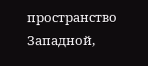пространство Западной,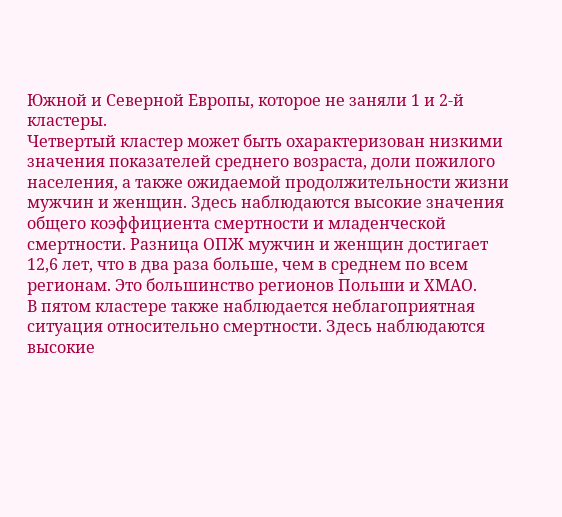Южной и Северной Европы, которое не заняли 1 и 2-й кластеры.
Четвертый кластер может быть охарактеризован низкими значения показателей среднего возраста, доли пожилого населения, а также ожидаемой продолжительности жизни мужчин и женщин. Здесь наблюдаются высокие значения общего коэффициента смертности и младенческой смертности. Разница ОПЖ мужчин и женщин достигает 12,6 лет, что в два раза больше, чем в среднем по всем регионам. Это большинство регионов Польши и ХМАО.
В пятом кластере также наблюдается неблагоприятная ситуация относительно смертности. Здесь наблюдаются высокие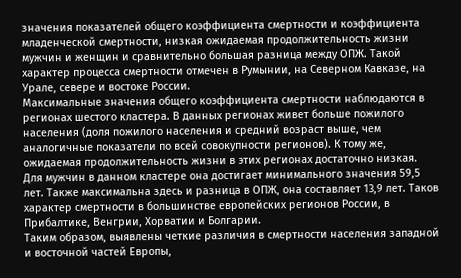значения показателей общего коэффициента смертности и коэффициента младенческой смертности, низкая ожидаемая продолжительность жизни мужчин и женщин и сравнительно большая разница между ОПЖ. Такой характер процесса смертности отмечен в Румынии, на Северном Кавказе, на Урале, севере и востоке России.
Максимальные значения общего коэффициента смертности наблюдаются в регионах шестого кластера. В данных регионах живет больше пожилого населения (доля пожилого населения и средний возраст выше, чем аналогичные показатели по всей совокупности регионов). К тому же, ожидаемая продолжительность жизни в этих регионах достаточно низкая. Для мужчин в данном кластере она достигает минимального значения 59,5 лет. Также максимальна здесь и разница в ОПЖ, она составляет 13,9 лет. Таков характер смертности в большинстве европейских регионов России, в Прибалтике, Венгрии, Хорватии и Болгарии.
Таким образом, выявлены четкие различия в смертности населения западной и восточной частей Европы,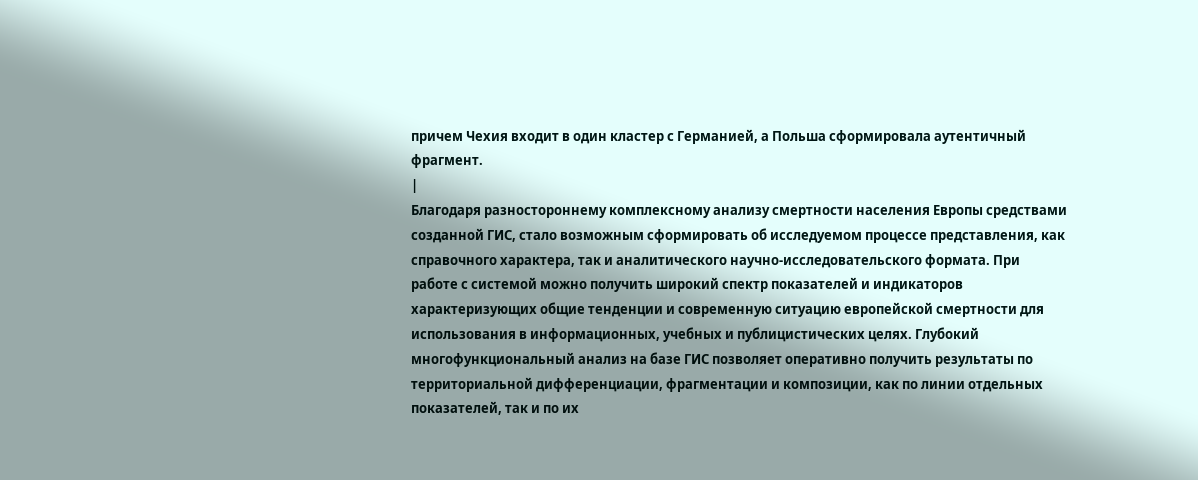причем Чехия входит в один кластер с Германией, а Польша сформировала аутентичный фрагмент.
|
Благодаря разностороннему комплексному анализу смертности населения Европы средствами созданной ГИС, стало возможным сформировать об исследуемом процессе представления, как справочного характера, так и аналитического научно-исследовательского формата. При работе с системой можно получить широкий спектр показателей и индикаторов характеризующих общие тенденции и современную ситуацию европейской смертности для использования в информационных, учебных и публицистических целях. Глубокий многофункциональный анализ на базе ГИС позволяет оперативно получить результаты по территориальной дифференциации, фрагментации и композиции, как по линии отдельных показателей, так и по их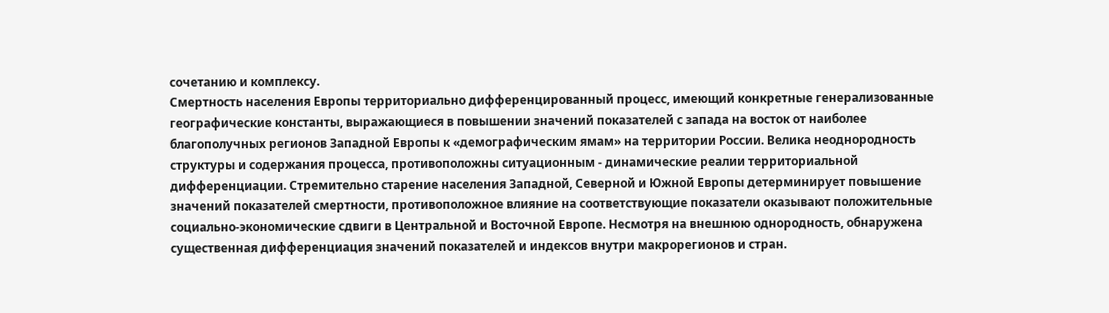сочетанию и комплексу.
Смертность населения Европы территориально дифференцированный процесс, имеющий конкретные генерализованные географические константы, выражающиеся в повышении значений показателей с запада на восток от наиболее благополучных регионов Западной Европы к «демографическим ямам» на территории России. Велика неоднородность структуры и содержания процесса, противоположны ситуационным - динамические реалии территориальной дифференциации. Стремительно старение населения Западной, Северной и Южной Европы детерминирует повышение значений показателей смертности, противоположное влияние на соответствующие показатели оказывают положительные социально-экономические сдвиги в Центральной и Восточной Европе. Несмотря на внешнюю однородность, обнаружена существенная дифференциация значений показателей и индексов внутри макрорегионов и стран.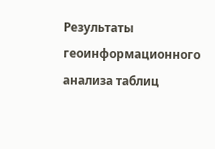Результаты геоинформационного анализа таблиц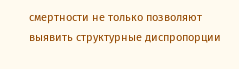смертности не только позволяют выявить структурные диспропорции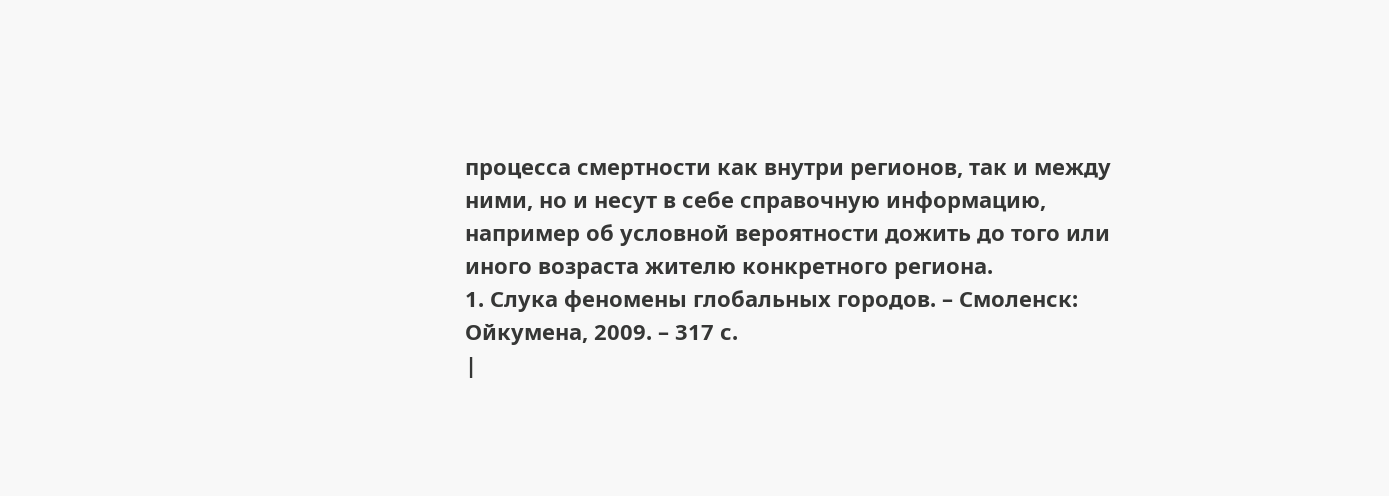процесса смертности как внутри регионов, так и между ними, но и несут в себе справочную информацию, например об условной вероятности дожить до того или иного возраста жителю конкретного региона.
1. Слука феномены глобальных городов. – Смоленск: Ойкумена, 2009. – 317 с.
|